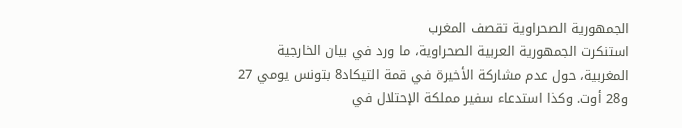الجمهورية الصحراوية تقصف المغرب
استنكرت الجمهورية العربية الصحراوية، ما ورد في بيان الخارجية المغربية، حول عدم مشاركة الأخيرة في قمة التيكاد8 بتونس يومي 27 و28 أوت. وكذا استدعاء سفير مملكة الإحتلال في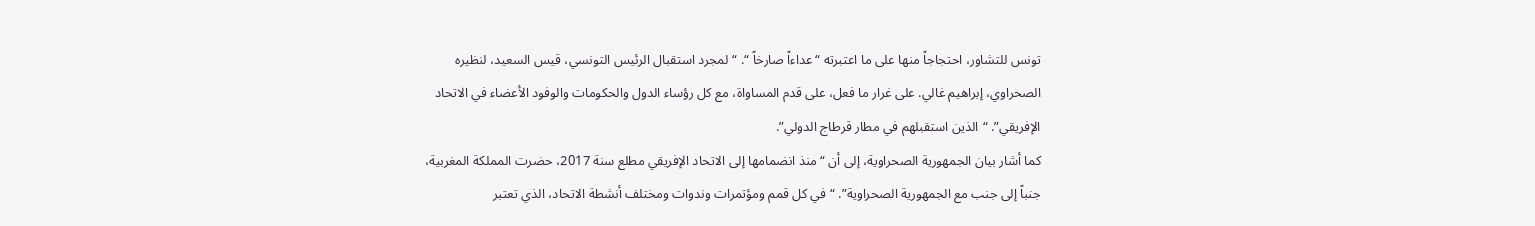تونس للتشاور، احتجاجاً منها على ما اعتبرته “عداءاً صارخاً “. “لمجرد استقبال الرئيس التونسي، قيس السعيد، لنظيره الصحراوي، إبراهيم غالي. على غرار ما فعل، على قدم المساواة، مع كل رؤساء الدول والحكومات والوفود الأعضاء في الاتحاد الإفريقي”. “الذين استقبلهم في مطار قرطاج الدولي”.
كما أشار بيان الجمهورية الصحراوية، إلى أن “منذ انضمامها إلى الاتحاد الإفريقي مطلع سنة 2017، حضرت المملكة المغربية، جنباً إلى جنب مع الجمهورية الصحراوية”. “في كل قمم ومؤتمرات وندوات ومختلف أنشطة الاتحاد، الذي تعتبر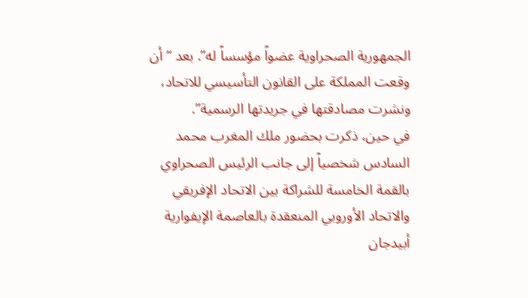الجمهورية الصحراوية عضواً مؤسساً له”. بعد “أن وقعت المملكة على القانون التأسيسي للاتحاد، ونشرت مصادقتها في جريدتها الرسمية”.
في حين، ذكرت بحضور ملك المغرب محمد السادس شخصياً إلى جانب الرئيس الصحراوي بالقمة الخامسة للشراكة بين الاتحاد الإفريقي والاتحاد الأوروبي المنعقدة بالعاصمة الإيفوارية أبيدجان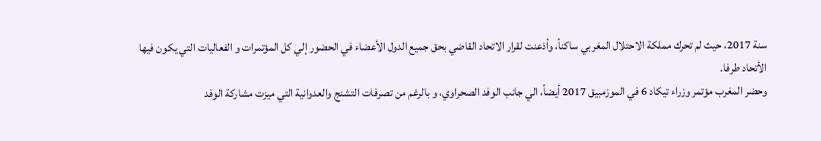سنة 2017، حيث لم تحرك مملكة الاحتلال المغربي ساكناً، وأذعنت لقرار الاتحاد القاضي بحق جميع الدول الأعضاء في الحضور إلي كل المؤتمرات و الفعاليات التي يكون فيها الأتحاد طرفا.
وحضر المغرب مؤتمر وزراء تيكاد 6 في الموزمبيق 2017 أيضاً، الي جانب الوفد الصحراوي، و بالرغم من تصرفات التشنج والعدوانية التي ميزت مشاركة الوفد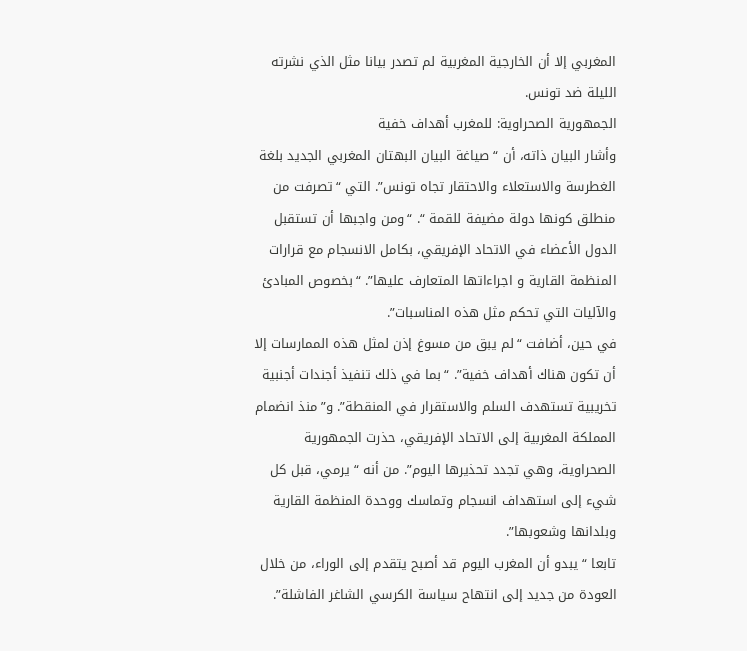المغربي إلا أن الخارجية المغربية لم تصدر بيانا مثل الذي نشرته الليلة ضد تونس.
الجمهورية الصحراوية: للمغرب أهداف خفية
وأشار البيان ذاته، أن “صياغة البيان البهتان المغربي الجديد بلغة الغطرسة والاستعلاء والاحتقار تجاه تونس”. التي “تصرفت من منطلق كونها دولة مضيفة للقمة “. “ومن واجبها أن تستقبل الدول الأعضاء في الاتحاد الإفريقي، بكامل الانسجام مع قرارات المنظمة القارية و اجراءاتها المتعارف عليها”. “بخصوص المبادئ والآليات التي تحكم مثل هذه المناسبات”.
في حين، أضافت “لم يبق من مسوغ إذن لمثل هذه الممارسات إلا أن تكون هناك أهداف خفية”. “بما في ذلك تنفيذ أجندات أجنبية تخريبية تستهدف السلم والاستقرار في المنقطة”. و”منذ انضمام المملكة المغربية إلى الاتحاد الإفريقي، حذرت الجمهورية الصحراوية، وهي تجدد تحذيرها اليوم”. من أنه “يرمي، قبل كل شيء إلى استهداف انسجام وتماسك ووحدة المنظمة القارية وبلدانها وشعوبها”.
تابعا “يبدو أن المغرب اليوم قد أصبح يتقدم إلى الوراء، من خلال العودة من جديد إلى انتهاح سياسة الكرسي الشاغر الفاشلة”.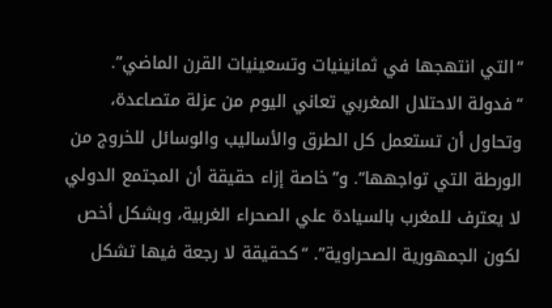“التي انتهجها في ثمانينيات وتسعينيات القرن الماضي”. “فدولة الاحتلال المغربي تعاني اليوم من عزلة متصاعدة، وتحاول أن تستعمل كل الطرق والأساليب والوسائل للخروج من الورطة التي تواجهها”. و”خاصة إزاء حقيقة أن المجتمع الدولي لا يعترف للمغرب بالسيادة علي الصحراء الغربية، وبشكل أخص لكون الجمهورية الصحراوية”. “كحقيقة لا رجعة فيها تشكل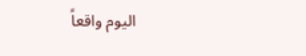اليوم واقعاً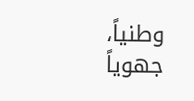وطنياً، جهوياً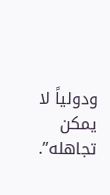ودولياً لا يمكن تجاهله”.